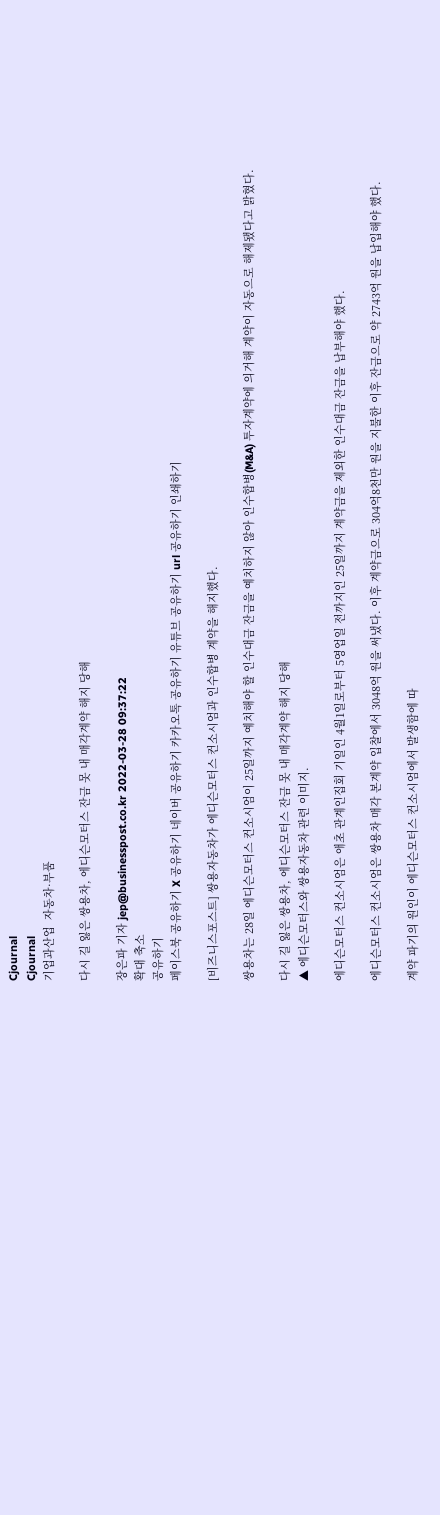Cjournal
Cjournal
기업과산업  자동차·부품

다시 길 잃은 쌍용차, 에디슨모터스 잔금 못 내 매각계약 해지 당해

장은파 기자 jep@businesspost.co.kr 2022-03-28 09:37:22
확대 축소
공유하기
페이스북 공유하기 X 공유하기 네이버 공유하기 카카오톡 공유하기 유튜브 공유하기 url 공유하기 인쇄하기

[비즈니스포스트] 쌍용자동차가 에디슨모터스 컨소시엄과 인수합병 계약을 해지했다.

쌍용차는 28일 에디슨모터스 컨소시엄이 25일까지 예치해야 할 인수대금 잔금을 예치하지 않아 인수합병(M&A) 투자계약에 의거해 계약이 자동으로 해제됐다고 밝혔다.

다시 길 잃은 쌍용차, 에디슨모터스 잔금 못 내 매각계약 해지 당해
▲ 에디슨모터스와 쌍용자동차 관련 이미지.

에디슨모터스 컨소시엄은 애초 관계인집회 기일인 4월1일로부터 5영업일 전까지인 25일까지 계약금을 제외한 인수대금 잔금을 납부해야 했다.

에디슨모터스 컨소시엄은 쌍용차 매각 본계약 입찰에서 3048억 원을 써냈다. 이후 계약금으로 304억8천만 원을 지불한 이후 잔금으로 약 2743억 원을 납입해야 했다.

계약 파기의 원인이 에디슨모터스 컨소시엄에서 발생함에 따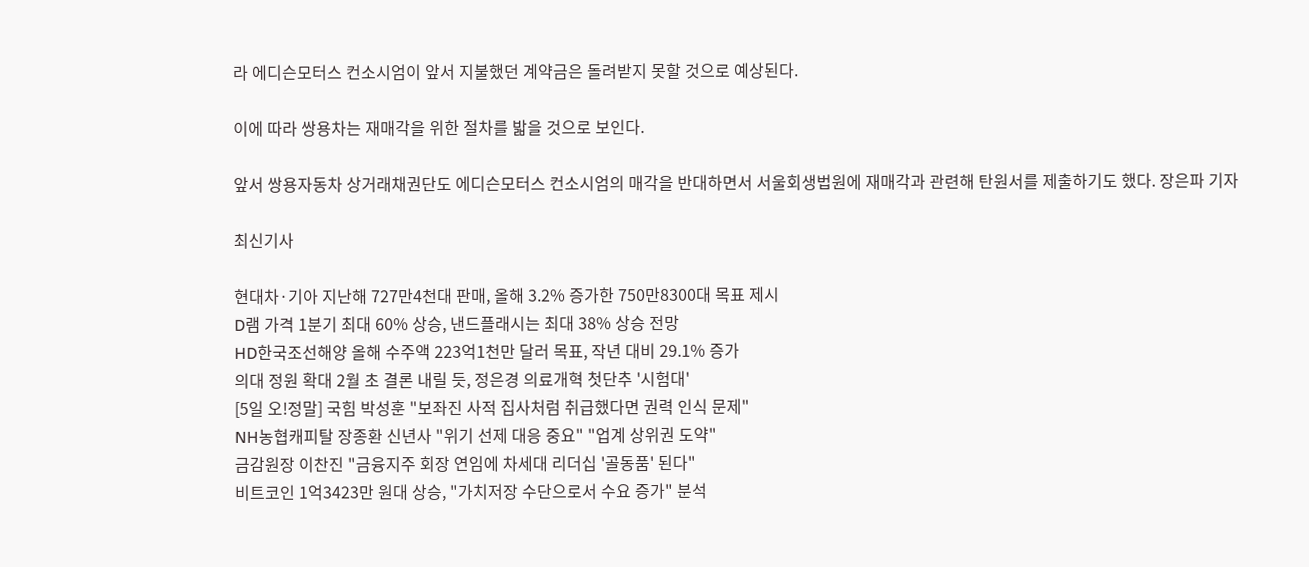라 에디슨모터스 컨소시엄이 앞서 지불했던 계약금은 돌려받지 못할 것으로 예상된다.

이에 따라 쌍용차는 재매각을 위한 절차를 밟을 것으로 보인다.

앞서 쌍용자동차 상거래채권단도 에디슨모터스 컨소시엄의 매각을 반대하면서 서울회생법원에 재매각과 관련해 탄원서를 제출하기도 했다. 장은파 기자

최신기사

현대차·기아 지난해 727만4천대 판매, 올해 3.2% 증가한 750만8300대 목표 제시
D램 가격 1분기 최대 60% 상승, 낸드플래시는 최대 38% 상승 전망
HD한국조선해양 올해 수주액 223억1천만 달러 목표, 작년 대비 29.1% 증가
의대 정원 확대 2월 초 결론 내릴 듯, 정은경 의료개혁 첫단추 '시험대'
[5일 오!정말] 국힘 박성훈 "보좌진 사적 집사처럼 취급했다면 권력 인식 문제"
NH농협캐피탈 장종환 신년사 "위기 선제 대응 중요" "업계 상위권 도약"
금감원장 이찬진 "금융지주 회장 연임에 차세대 리더십 '골동품' 된다"
비트코인 1억3423만 원대 상승, "가치저장 수단으로서 수요 증가" 분석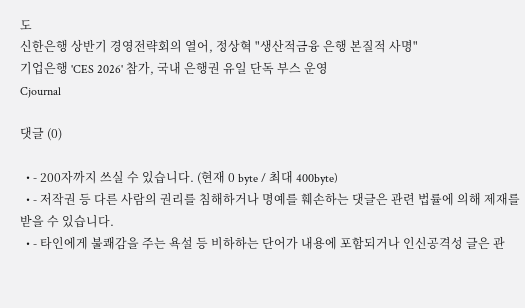도
신한은행 상반기 경영전략회의 열어, 정상혁 "생산적금융 은행 본질적 사명"
기업은행 'CES 2026' 참가, 국내 은행권 유일 단독 부스 운영
Cjournal

댓글 (0)

  • - 200자까지 쓰실 수 있습니다. (현재 0 byte / 최대 400byte)
  • - 저작권 등 다른 사람의 권리를 침해하거나 명예를 훼손하는 댓글은 관련 법률에 의해 제재를 받을 수 있습니다.
  • - 타인에게 불쾌감을 주는 욕설 등 비하하는 단어가 내용에 포함되거나 인신공격성 글은 관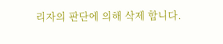리자의 판단에 의해 삭제 합니다.